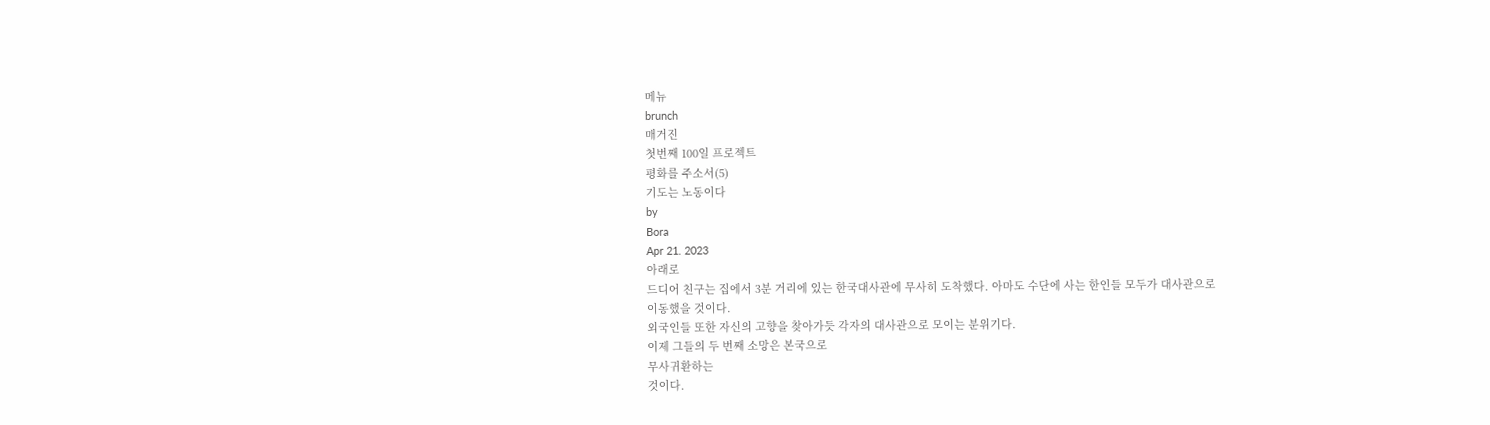메뉴
brunch
매거진
첫번째 100일 프로젝트
평화를 주소서(5)
기도는 노동이다
by
Bora
Apr 21. 2023
아래로
드디어 친구는 집에서 3분 거리에 있는 한국대사관에 무사히 도착했다. 아마도 수단에 사는 한인들 모두가 대사관으로
이동했을 것이다.
외국인들 또한 자신의 고향을 찾아가듯 각자의 대사관으로 모이는 분위기다.
이제 그들의 두 번째 소망은 본국으로
무사귀환하는
것이다.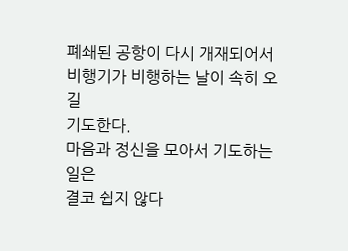폐쇄된 공항이 다시 개재되어서
비행기가 비행하는 날이 속히 오길
기도한다.
마음과 정신을 모아서 기도하는 일은
결코 쉽지 않다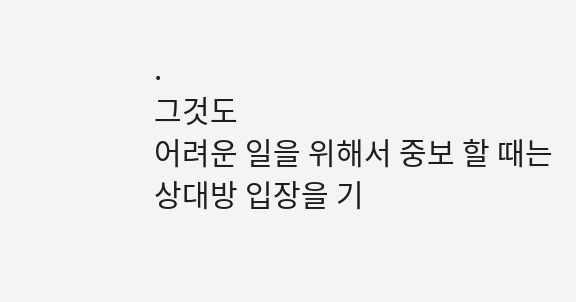.
그것도
어려운 일을 위해서 중보 할 때는 상대방 입장을 기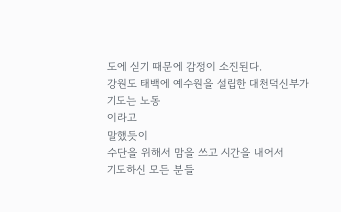도에 싣기 때문에 감정이 소진된다.
강원도 태백에 예수원을 설립한 대천덕신부가
기도는 노동
이라고
말했듯이
수단을 위해서 맘을 쓰고 시간을 내어서
기도하신 모든 분들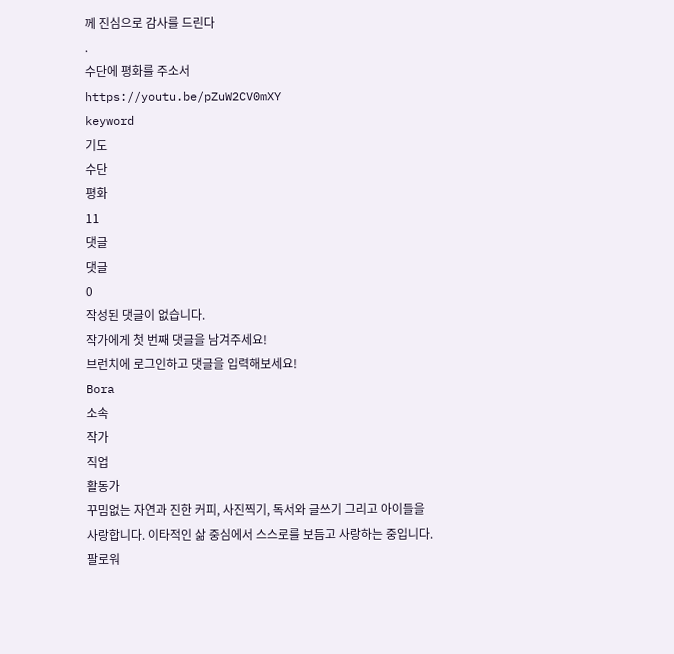께 진심으로 감사를 드린다
.
수단에 평화를 주소서
https://youtu.be/pZuW2CV0mXY
keyword
기도
수단
평화
11
댓글
댓글
0
작성된 댓글이 없습니다.
작가에게 첫 번째 댓글을 남겨주세요!
브런치에 로그인하고 댓글을 입력해보세요!
Bora
소속
작가
직업
활동가
꾸밈없는 자연과 진한 커피, 사진찍기, 독서와 글쓰기 그리고 아이들을 사랑합니다. 이타적인 삶 중심에서 스스로를 보듬고 사랑하는 중입니다.
팔로워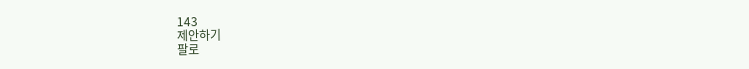143
제안하기
팔로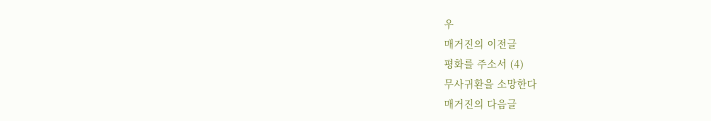우
매거진의 이전글
평화를 주소서 (4)
무사귀환을 소망한다
매거진의 다음글